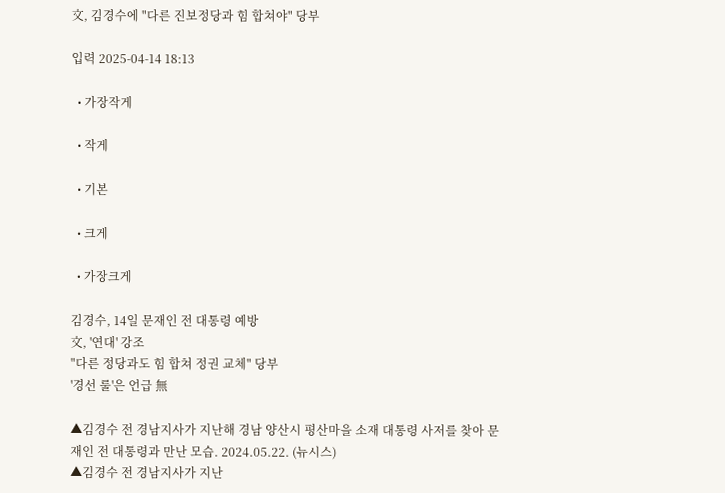文, 김경수에 "다른 진보정당과 힘 합쳐야" 당부

입력 2025-04-14 18:13

  • 가장작게

  • 작게

  • 기본

  • 크게

  • 가장크게

김경수, 14일 문재인 전 대통령 예방
文, '연대' 강조
"다른 정당과도 힘 합쳐 정권 교체" 당부
'경선 룰'은 언급 無

▲김경수 전 경남지사가 지난해 경남 양산시 평산마을 소재 대통령 사저를 찾아 문재인 전 대통령과 만난 모습. 2024.05.22. (뉴시스)
▲김경수 전 경남지사가 지난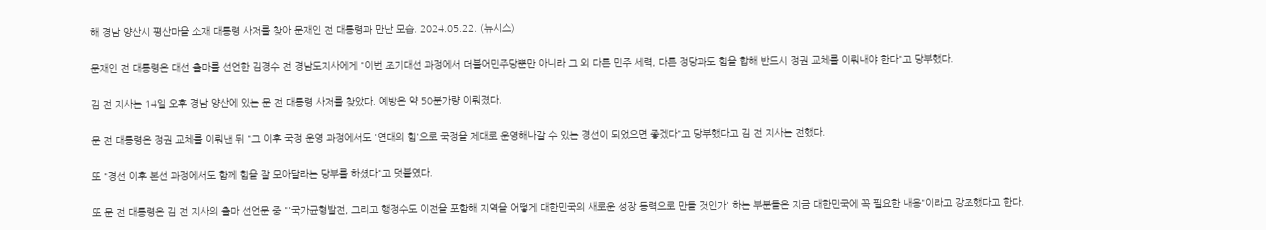해 경남 양산시 평산마을 소재 대통령 사저를 찾아 문재인 전 대통령과 만난 모습. 2024.05.22. (뉴시스)

문재인 전 대통령은 대선 출마를 선언한 김경수 전 경남도지사에게 "이번 조기대선 과정에서 더불어민주당뿐만 아니라 그 외 다른 민주 세력, 다른 정당과도 힘을 합해 반드시 정권 교체를 이뤄내야 한다"고 당부했다.

김 전 지사는 14일 오후 경남 양산에 있는 문 전 대통령 사저를 찾았다. 예방은 약 50분가량 이뤄졌다.

문 전 대통령은 정권 교체를 이뤄낸 뒤 "그 이후 국정 운영 과정에서도 '연대의 힘'으로 국정을 제대로 운영해나갈 수 있는 경선이 되었으면 좋겠다"고 당부했다고 김 전 지사는 전했다.

또 "경선 이후 본선 과정에서도 함께 힘을 잘 모아달라는 당부를 하셨다"고 덧붙였다.

또 문 전 대통령은 김 전 지사의 출마 선언문 중 "'국가균형발전, 그리고 행정수도 이전을 포함해 지역을 어떻게 대한민국의 새로운 성장 동력으로 만들 것인가' 하는 부분들은 지금 대한민국에 꼭 필요한 내용"이라고 강조했다고 한다.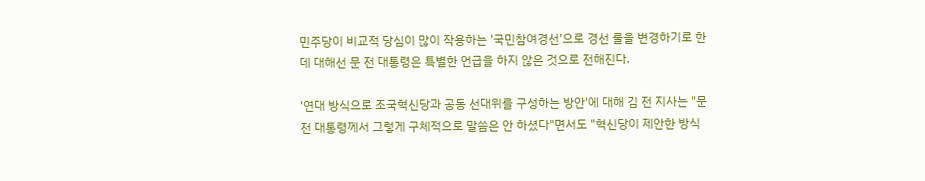민주당이 비교적 당심이 많이 작용하는 '국민참여경선'으로 경선 룰을 변경하기로 한 데 대해선 문 전 대통령은 특별한 언급을 하지 않은 것으로 전해진다.

'연대 방식으로 조국혁신당과 공동 선대위를 구성하는 방안'에 대해 김 전 지사는 "문 전 대통령께서 그렇게 구체적으로 말씀은 안 하셨다"면서도 "혁신당이 제안한 방식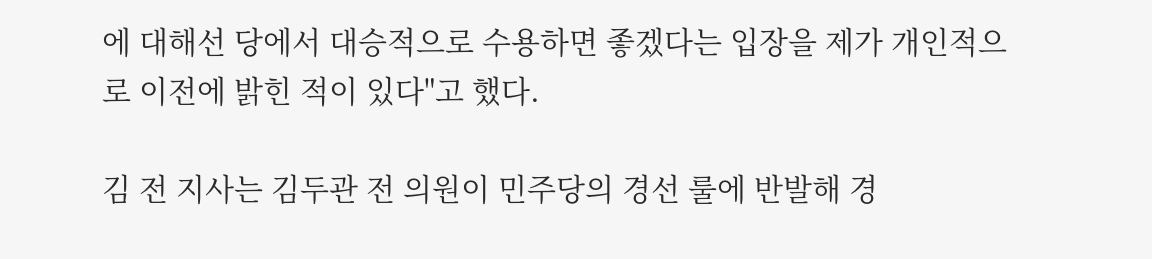에 대해선 당에서 대승적으로 수용하면 좋겠다는 입장을 제가 개인적으로 이전에 밝힌 적이 있다"고 했다.

김 전 지사는 김두관 전 의원이 민주당의 경선 룰에 반발해 경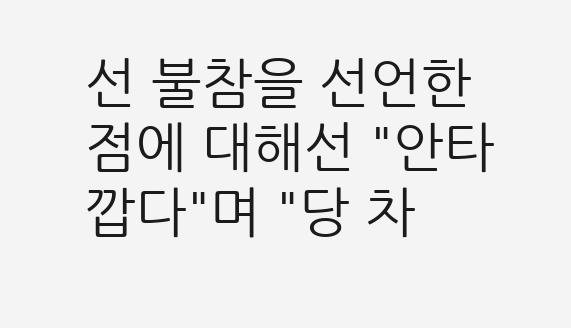선 불참을 선언한 점에 대해선 "안타깝다"며 "당 차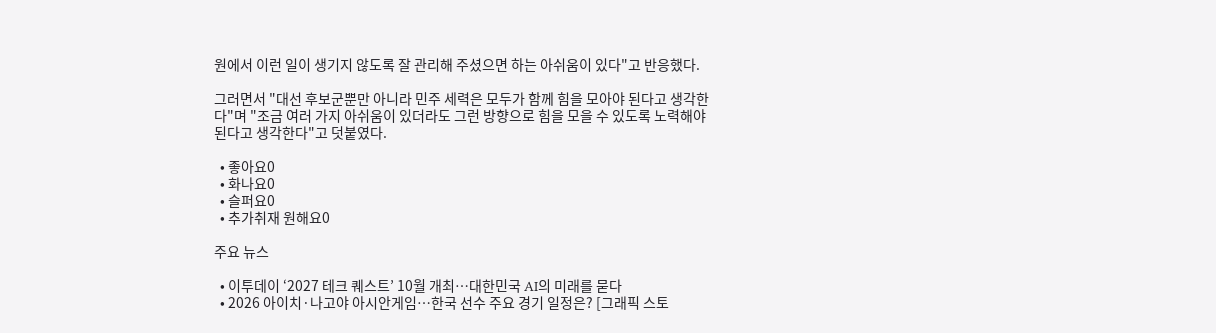원에서 이런 일이 생기지 않도록 잘 관리해 주셨으면 하는 아쉬움이 있다"고 반응했다.

그러면서 "대선 후보군뿐만 아니라 민주 세력은 모두가 함께 힘을 모아야 된다고 생각한다"며 "조금 여러 가지 아쉬움이 있더라도 그런 방향으로 힘을 모을 수 있도록 노력해야 된다고 생각한다"고 덧붙였다.

  • 좋아요0
  • 화나요0
  • 슬퍼요0
  • 추가취재 원해요0

주요 뉴스

  • 이투데이 ‘2027 테크 퀘스트’ 10월 개최⋯대한민국 AI의 미래를 묻다
  • 2026 아이치·나고야 아시안게임…한국 선수 주요 경기 일정은? [그래픽 스토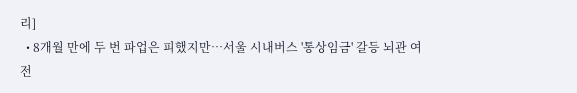리]
  • 8개월 만에 두 번 파업은 피했지만…서울 시내버스 '통상임금' 갈등 뇌관 여전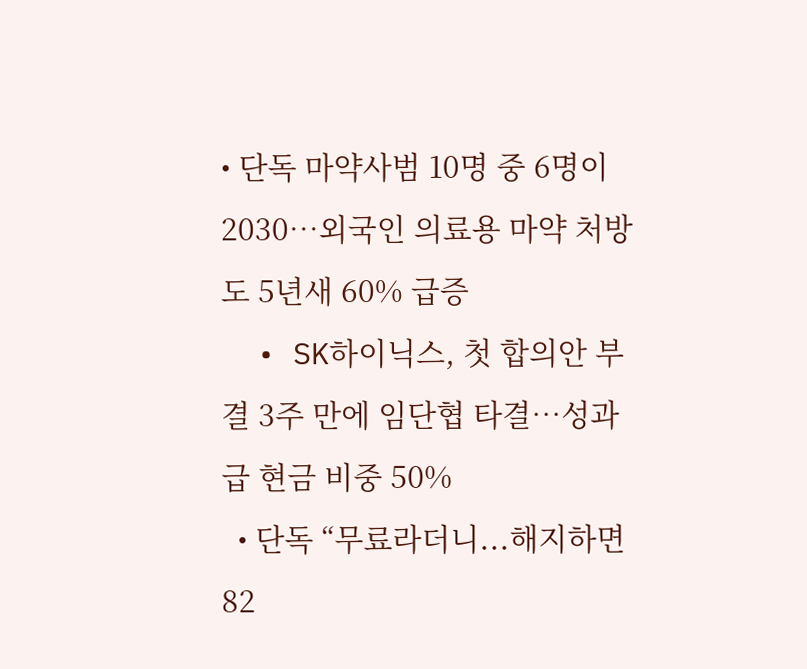• 단독 마약사범 10명 중 6명이 2030…외국인 의료용 마약 처방도 5년새 60% 급증
  • SK하이닉스, 첫 합의안 부결 3주 만에 임단협 타결⋯성과급 현금 비중 50%
  • 단독 “무료라더니...해지하면 82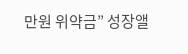만원 위약금” 성장앨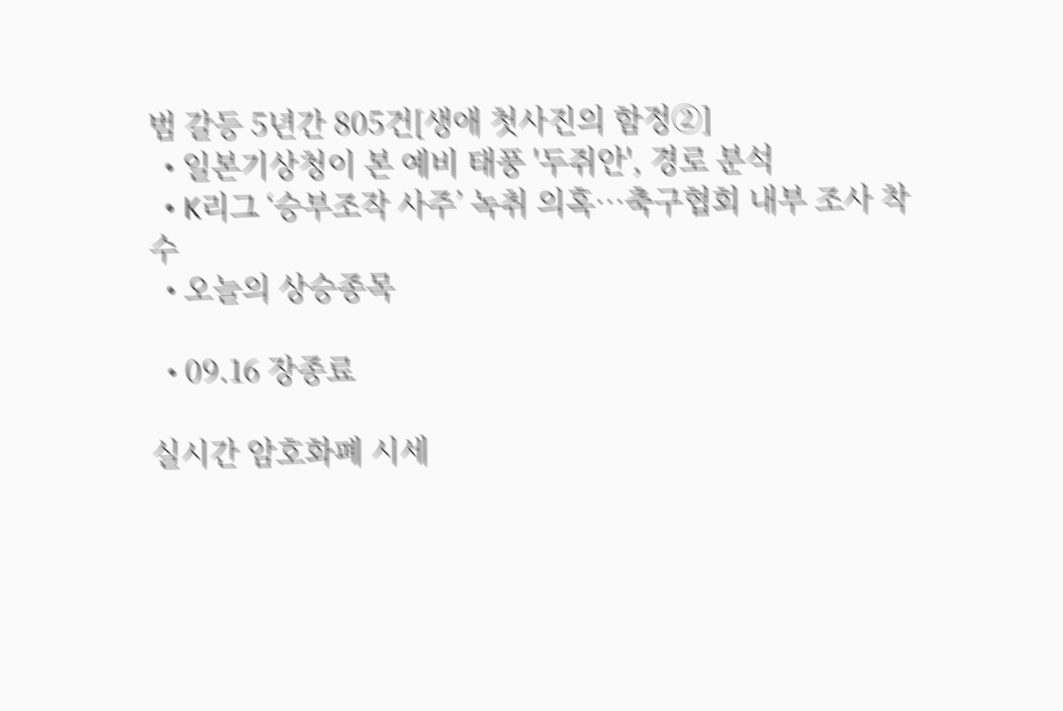범 갈등 5년간 805건[생애 첫사진의 함정②]
  • 일본기상청이 본 예비 태풍 '두쥐안', 경로 분석
  • K리그 ‘승부조작 사주’ 녹취 의혹…축구협회 내부 조사 착수
  • 오늘의 상승종목

  • 09.16 장종료

실시간 암호화폐 시세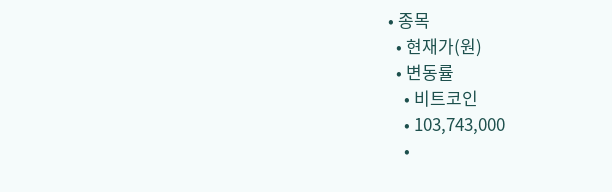• 종목
  • 현재가(원)
  • 변동률
    • 비트코인
    • 103,743,000
    •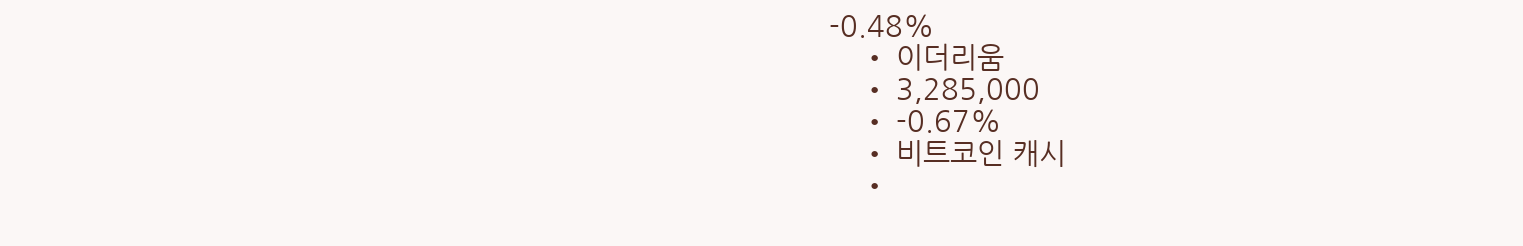-0.48%
    • 이더리움
    • 3,285,000
    • -0.67%
    • 비트코인 캐시
    •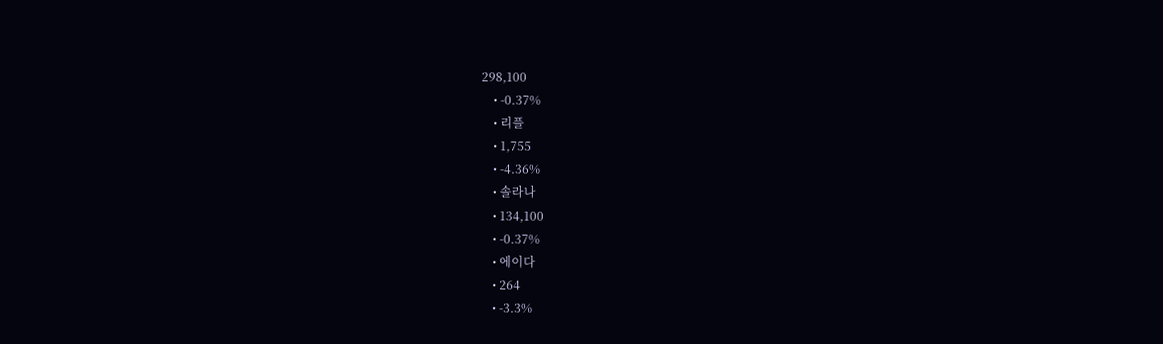298,100
    • -0.37%
    • 리플
    • 1,755
    • -4.36%
    • 솔라나
    • 134,100
    • -0.37%
    • 에이다
    • 264
    • -3.3%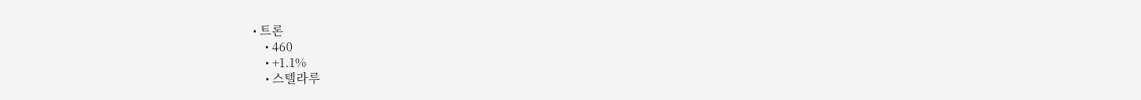• 트론
    • 460
    • +1.1%
    • 스텔라루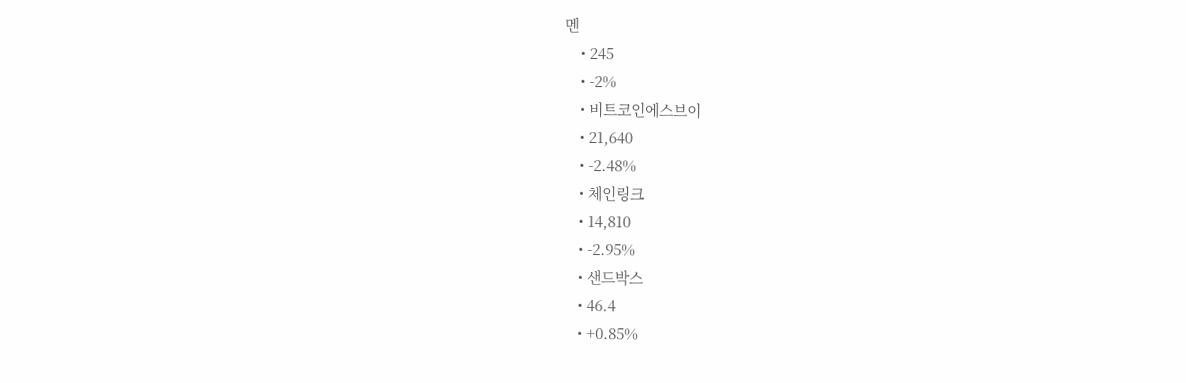멘
    • 245
    • -2%
    • 비트코인에스브이
    • 21,640
    • -2.48%
    • 체인링크
    • 14,810
    • -2.95%
    • 샌드박스
    • 46.4
    • +0.85%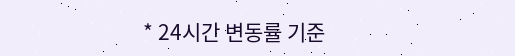* 24시간 변동률 기준